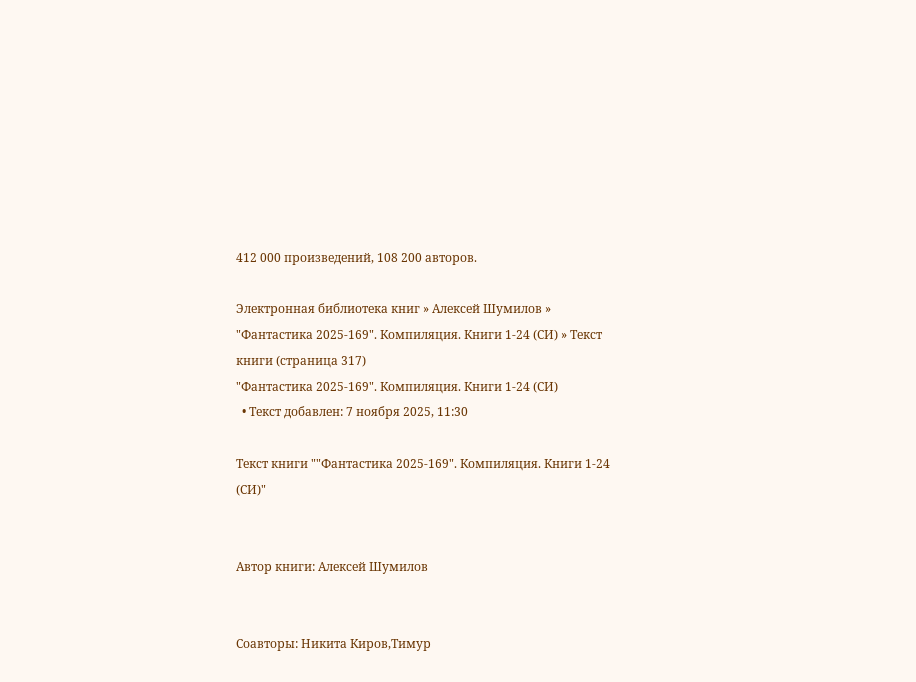412 000 произведений, 108 200 авторов.

Электронная библиотека книг » Алексей Шумилов » "Фантастика 2025-169". Компиляция. Книги 1-24 (СИ) » Текст книги (страница 317)
"Фантастика 2025-169". Компиляция. Книги 1-24 (СИ)
  • Текст добавлен: 7 ноября 2025, 11:30

Текст книги ""Фантастика 2025-169". Компиляция. Книги 1-24 (СИ)"


Автор книги: Алексей Шумилов


Соавторы: Никита Киров,Тимур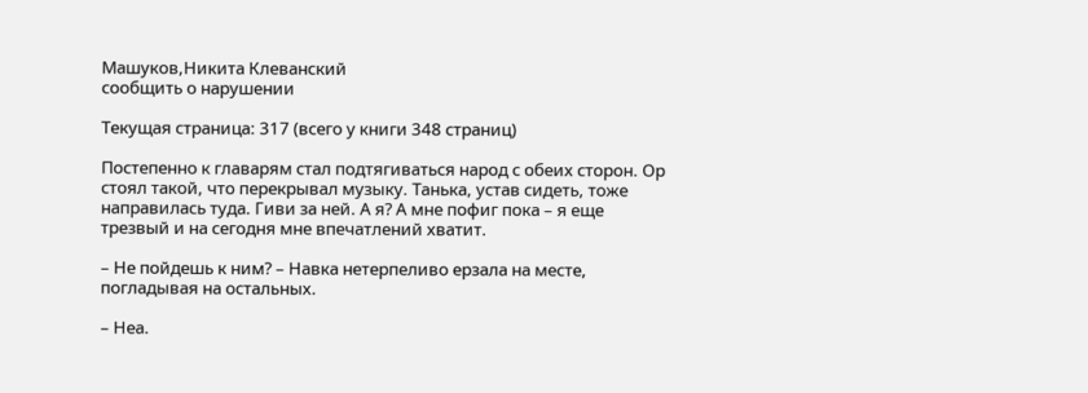Машуков,Никита Клеванский
сообщить о нарушении

Текущая страница: 317 (всего у книги 348 страниц)

Постепенно к главарям стал подтягиваться народ с обеих сторон. Ор стоял такой, что перекрывал музыку. Танька, устав сидеть, тоже направилась туда. Гиви за ней. А я? А мне пофиг пока – я еще трезвый и на сегодня мне впечатлений хватит.

– Не пойдешь к ним? – Навка нетерпеливо ерзала на месте, погладывая на остальных.

– Неа.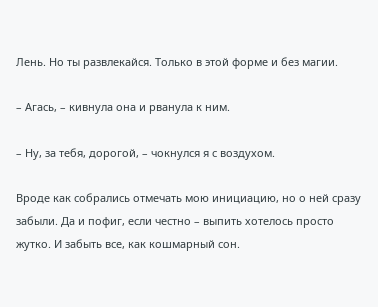Лень. Но ты развлекайся. Только в этой форме и без магии.

– Агась, – кивнула она и рванула к ним.

– Ну, за тебя, дорогой, – чокнулся я с воздухом.

Вроде как собрались отмечать мою инициацию, но о ней сразу забыли. Да и пофиг, если честно – выпить хотелось просто жутко. И забыть все, как кошмарный сон.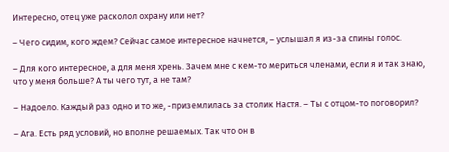Интересно, отец уже расколол охрану или нет?

– Чего сидим, кого ждем? Сейчас самое интересное начнется, – услышал я из-за спины голос.

– Для кого интересное, а для меня хрень. Зачем мне с кем-то мериться членами, если я и так знаю, что у меня больше? А ты чего тут, а не там?

– Надоело. Каждый раз одно и то же, -приземлилась за столик Настя. – Ты с отцом-то поговорил?

– Ага. Есть ряд условий, но вполне решаемых. Так что он в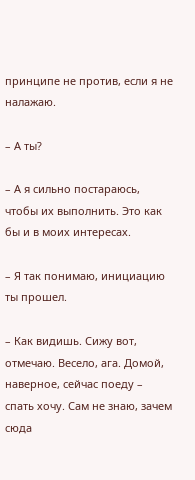принципе не против, если я не налажаю.

– А ты?

– А я сильно постараюсь, чтобы их выполнить. Это как бы и в моих интересах.

– Я так понимаю, инициацию ты прошел.

– Как видишь. Сижу вот, отмечаю. Весело, ага. Домой, наверное, сейчас поеду – спать хочу. Сам не знаю, зачем сюда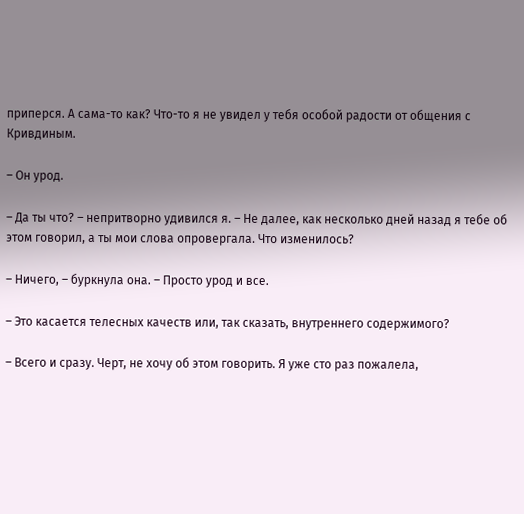приперся. А сама-то как? Что-то я не увидел у тебя особой радости от общения с Кривдиным.

– Он урод.

– Да ты что? – непритворно удивился я. – Не далее, как несколько дней назад я тебе об этом говорил, а ты мои слова опровергала. Что изменилось?

– Ничего, – буркнула она. – Просто урод и все.

– Это касается телесных качеств или, так сказать, внутреннего содержимого?

– Всего и сразу. Черт, не хочу об этом говорить. Я уже сто раз пожалела,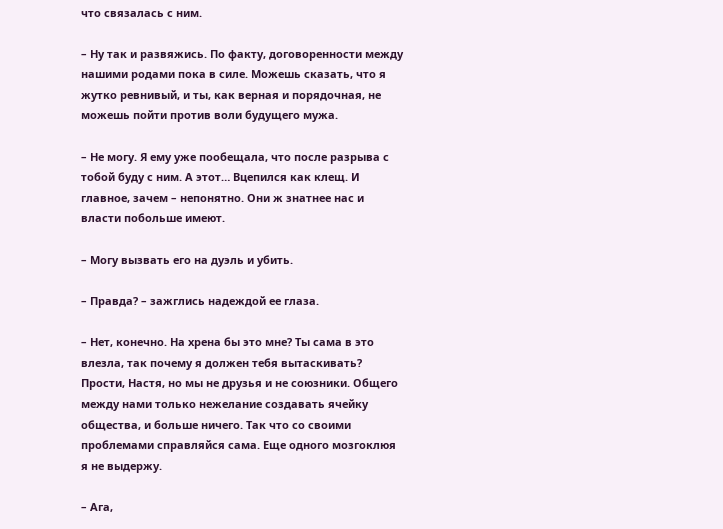что связалась с ним.

– Ну так и развяжись. По факту, договоренности между нашими родами пока в силе. Можешь сказать, что я жутко ревнивый, и ты, как верная и порядочная, не можешь пойти против воли будущего мужа.

– Не могу. Я ему уже пообещала, что после разрыва с тобой буду с ним. А этот… Вцепился как клещ. И главное, зачем – непонятно. Они ж знатнее нас и власти побольше имеют.

– Могу вызвать его на дуэль и убить.

– Правда? – зажглись надеждой ее глаза.

– Нет, конечно. На хрена бы это мне? Ты сама в это влезла, так почему я должен тебя вытаскивать? Прости, Настя, но мы не друзья и не союзники. Общего между нами только нежелание создавать ячейку общества, и больше ничего. Так что со своими проблемами справляйся сама. Еще одного мозгоклюя я не выдержу.

– Ага,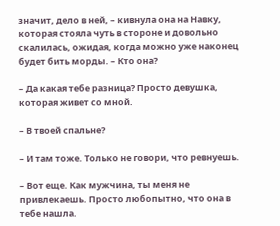значит, дело в ней, – кивнула она на Навку, которая стояла чуть в стороне и довольно скалилась, ожидая, когда можно уже наконец будет бить морды. – Кто она?

– Да какая тебе разница? Просто девушка, которая живет со мной.

– В твоей спальне?

– И там тоже. Только не говори, что ревнуешь.

– Вот еще. Как мужчина, ты меня не привлекаешь. Просто любопытно, что она в тебе нашла.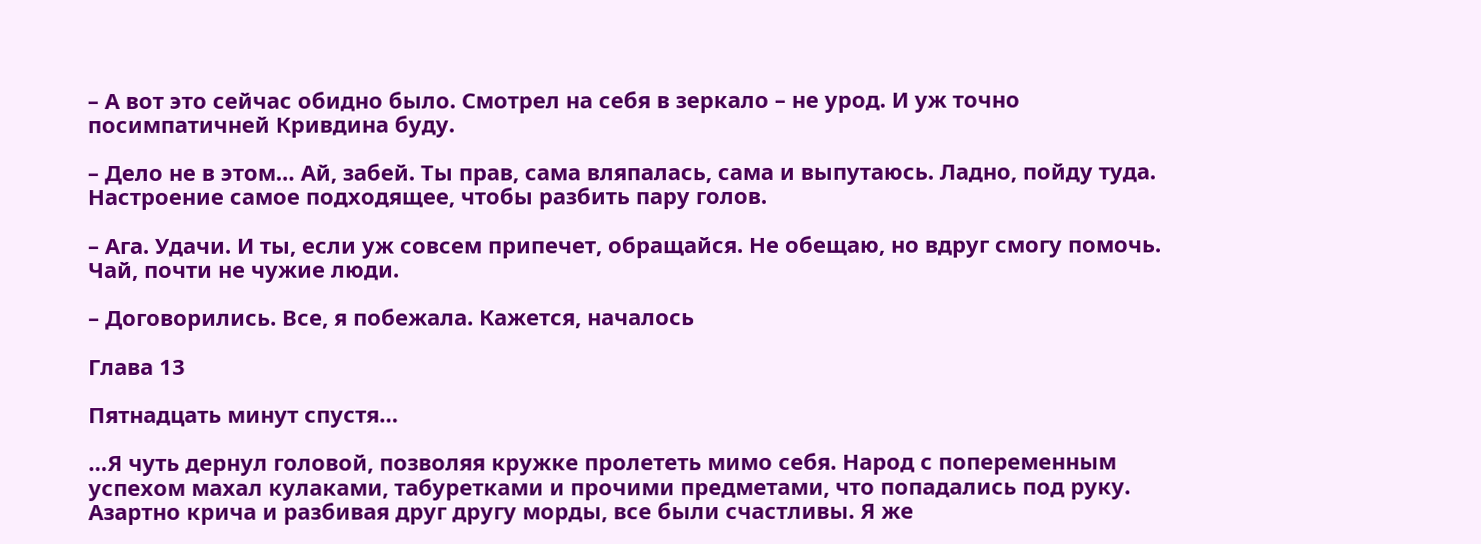– А вот это сейчас обидно было. Смотрел на себя в зеркало – не урод. И уж точно посимпатичней Кривдина буду.

– Дело не в этом… Ай, забей. Ты прав, сама вляпалась, сама и выпутаюсь. Ладно, пойду туда. Настроение самое подходящее, чтобы разбить пару голов.

– Ага. Удачи. И ты, если уж совсем припечет, обращайся. Не обещаю, но вдруг смогу помочь. Чай, почти не чужие люди.

– Договорились. Все, я побежала. Кажется, началось

Глава 13

Пятнадцать минут спустя…

…Я чуть дернул головой, позволяя кружке пролететь мимо себя. Народ с попеременным успехом махал кулаками, табуретками и прочими предметами, что попадались под руку. Азартно крича и разбивая друг другу морды, все были счастливы. Я же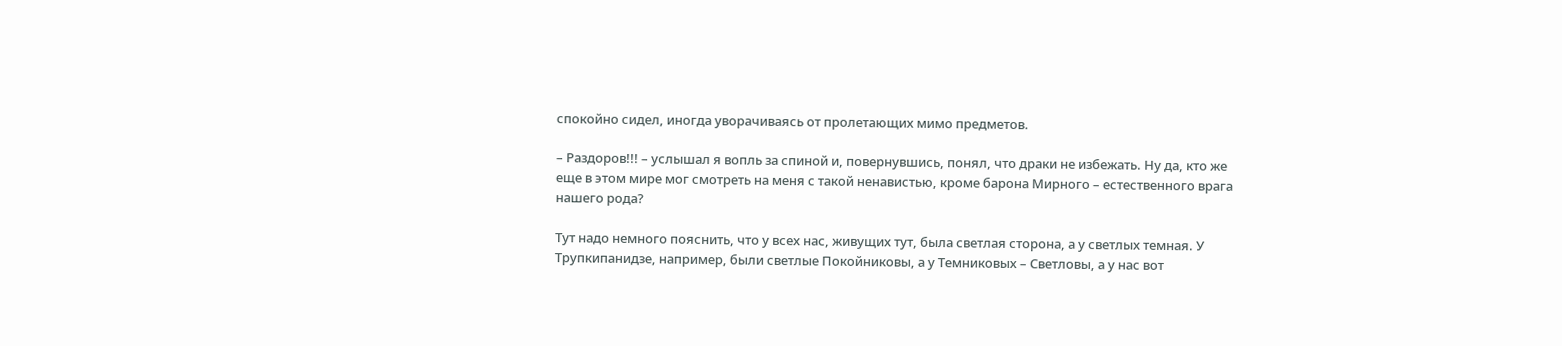спокойно сидел, иногда уворачиваясь от пролетающих мимо предметов.

– Раздоров!!! – услышал я вопль за спиной и, повернувшись, понял, что драки не избежать. Ну да, кто же еще в этом мире мог смотреть на меня с такой ненавистью, кроме барона Мирного – естественного врага нашего рода?

Тут надо немного пояснить, что у всех нас, живущих тут, была светлая сторона, а у светлых темная. У Трупкипанидзе, например, были светлые Покойниковы, а у Темниковых – Светловы, а у нас вот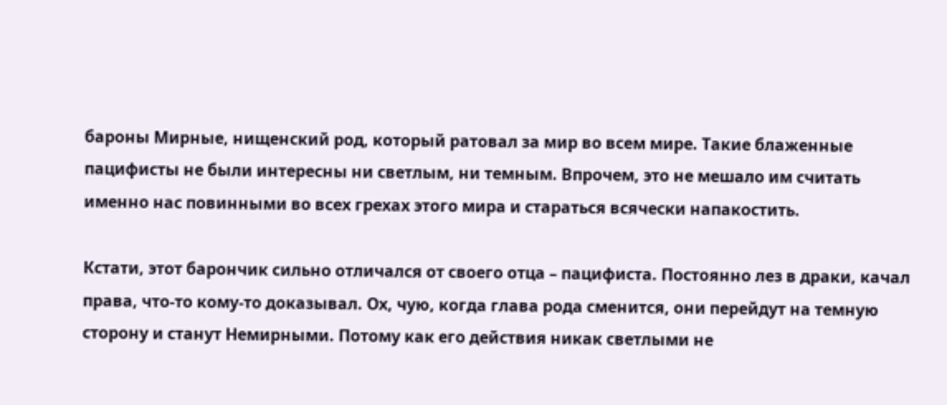бароны Мирные, нищенский род, который ратовал за мир во всем мире. Такие блаженные пацифисты не были интересны ни светлым, ни темным. Впрочем, это не мешало им считать именно нас повинными во всех грехах этого мира и стараться всячески напакостить.

Кстати, этот барончик сильно отличался от своего отца – пацифиста. Постоянно лез в драки, качал права, что-то кому-то доказывал. Ох, чую, когда глава рода сменится, они перейдут на темную сторону и станут Немирными. Потому как его действия никак светлыми не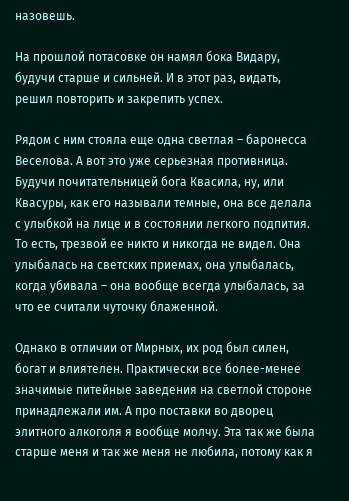назовешь.

На прошлой потасовке он намял бока Видару, будучи старше и сильней. И в этот раз, видать, решил повторить и закрепить успех.

Рядом с ним стояла еще одна светлая – баронесса Веселова. А вот это уже серьезная противница. Будучи почитательницей бога Квасила, ну, или Квасуры, как его называли темные, она все делала с улыбкой на лице и в состоянии легкого подпития. То есть, трезвой ее никто и никогда не видел. Она улыбалась на светских приемах, она улыбалась, когда убивала – она вообще всегда улыбалась, за что ее считали чуточку блаженной.

Однако в отличии от Мирных, их род был силен, богат и влиятелен. Практически все более-менее значимые питейные заведения на светлой стороне принадлежали им. А про поставки во дворец элитного алкоголя я вообще молчу. Эта так же была старше меня и так же меня не любила, потому как я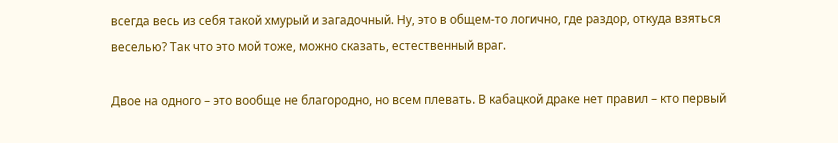всегда весь из себя такой хмурый и загадочный. Ну, это в общем-то логично, где раздор, откуда взяться веселью? Так что это мой тоже, можно сказать, естественный враг.

Двое на одного – это вообще не благородно, но всем плевать. В кабацкой драке нет правил – кто первый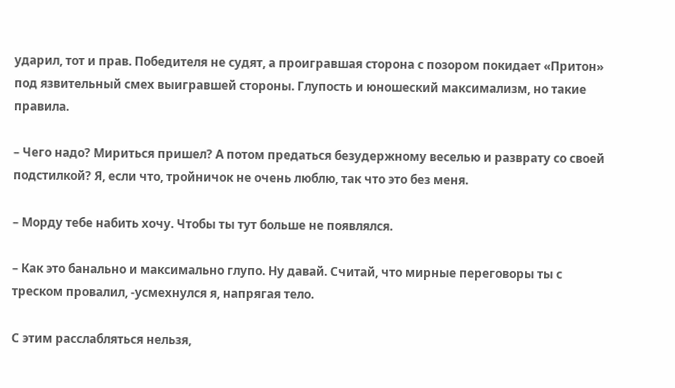ударил, тот и прав. Победителя не судят, а проигравшая сторона с позором покидает «Притон» под язвительный смех выигравшей стороны. Глупость и юношеский максимализм, но такие правила.

– Чего надо? Мириться пришел? А потом предаться безудержному веселью и разврату со своей подстилкой? Я, если что, тройничок не очень люблю, так что это без меня.

– Морду тебе набить хочу. Чтобы ты тут больше не появлялся.

– Как это банально и максимально глупо. Ну давай. Считай, что мирные переговоры ты с треском провалил, -усмехнулся я, напрягая тело.

С этим расслабляться нельзя,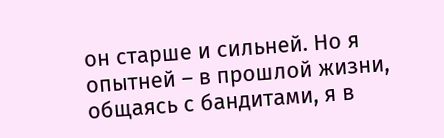он старше и сильней. Но я опытней – в прошлой жизни, общаясь с бандитами, я в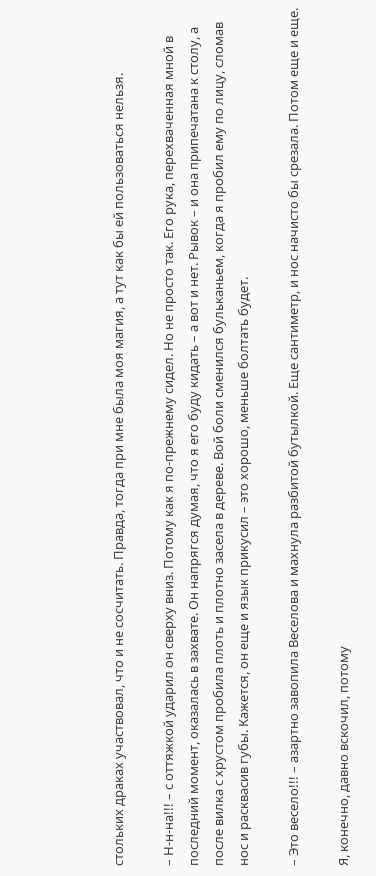стольких драках участвовал, что и не сосчитать. Правда, тогда при мне была моя магия, а тут как бы ей пользоваться нельзя.

– Н-н-на!!! – с оттяжкой ударил он сверху вниз. Потому как я по-прежнему сидел. Но не просто так. Его рука, перехваченная мной в последний момент, оказалась в захвате. Он напрягся думая, что я его буду кидать – а вот и нет. Рывок – и она припечатана к столу, а после вилка с хрустом пробила плоть и плотно засела в дереве. Вой боли сменился бульканьем, когда я пробил ему по лицу, сломав нос и расквасив губы. Кажется, он еще и язык прикусил – это хорошо, меньше болтать будет.

– Это весело!!! – азартно завопила Веселова и махнула разбитой бутылкой. Еще сантиметр, и нос начисто бы срезала. Потом еще и еще.

Я, конечно, давно вскочил, потому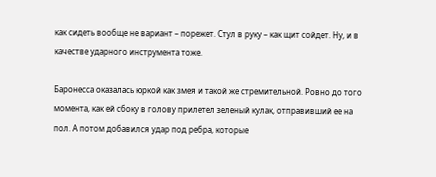как сидеть вообще не вариант – порежет. Стул в руку – как щит сойдет. Ну, и в качестве ударного инструмента тоже.

Баронесса оказалась юркой как змея и такой же стремительной. Ровно до того момента, как ей сбоку в голову прилетел зеленый кулак, отправивший ее на пол. А потом добавился удар под ребра, которые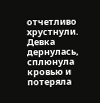отчетливо хрустнули. Девка дернулась, сплюнула кровью и потеряла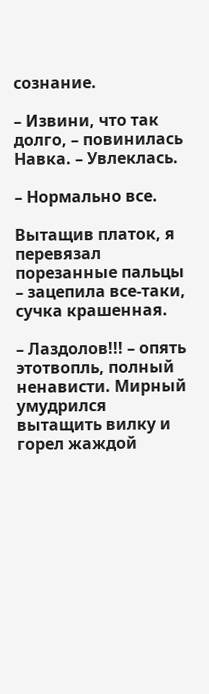сознание.

– Извини, что так долго, – повинилась Навка. – Увлеклась.

– Нормально все.

Вытащив платок, я перевязал порезанные пальцы – зацепила все-таки, сучка крашенная.

– Лаздолов!!! – опять этотвопль, полный ненависти. Мирный умудрился вытащить вилку и горел жаждой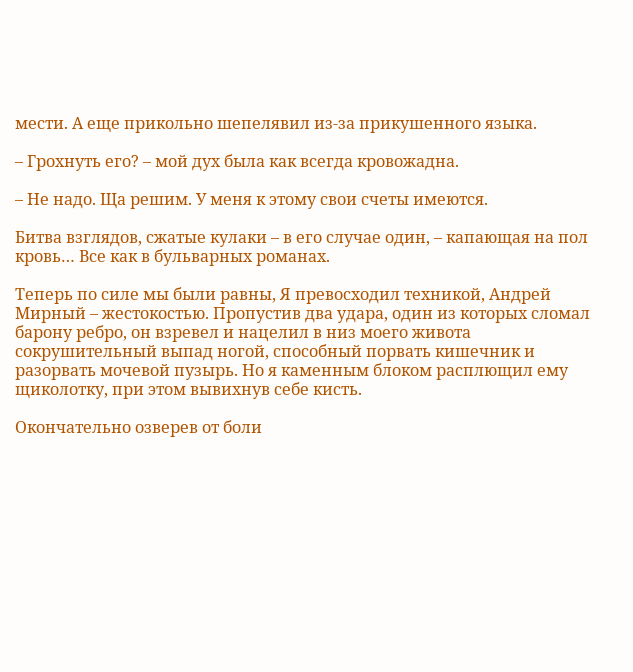мести. А еще прикольно шепелявил из-за прикушенного языка.

– Грохнуть его? – мой дух была как всегда кровожадна.

– Не надо. Ща решим. У меня к этому свои счеты имеются.

Битва взглядов, сжатые кулаки – в его случае один, – капающая на пол кровь… Все как в бульварных романах.

Теперь по силе мы были равны, Я превосходил техникой, Андрей Мирный – жестокостью. Пропустив два удара, один из которых сломал барону ребро, он взревел и нацелил в низ моего живота сокрушительный выпад ногой, способный порвать кишечник и разорвать мочевой пузырь. Но я каменным блоком расплющил ему щиколотку, при этом вывихнув себе кисть.

Окончательно озверев от боли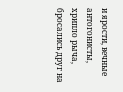и ярости, вечные антогонисты, хрипло рыча, бросались друг на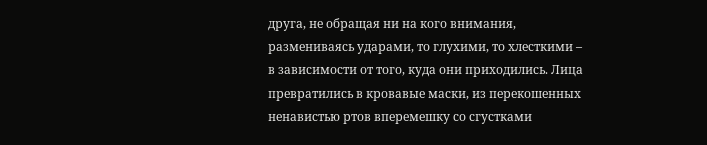друга, не обращая ни на кого внимания, размениваясь ударами, то глухими, то хлесткими – в зависимости от того, куда они приходились. Лица превратились в кровавые маски, из перекошенных ненавистью ртов вперемешку со сгустками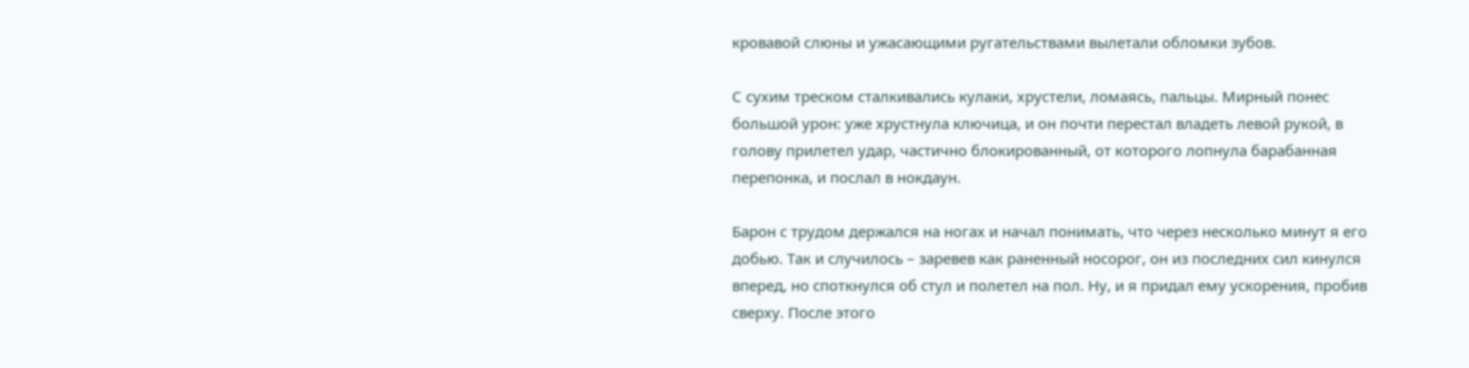кровавой слюны и ужасающими ругательствами вылетали обломки зубов.

С сухим треском сталкивались кулаки, хрустели, ломаясь, пальцы. Мирный понес большой урон: уже хрустнула ключица, и он почти перестал владеть левой рукой, в голову прилетел удар, частично блокированный, от которого лопнула барабанная перепонка, и послал в нокдаун.

Барон с трудом держался на ногах и начал понимать, что через несколько минут я его добью. Так и случилось – заревев как раненный носорог, он из последних сил кинулся вперед, но споткнулся об стул и полетел на пол. Ну, и я придал ему ускорения, пробив сверху. После этого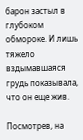барон застыл в глубоком обмороке. И лишь тяжело вздымавшаяся грудь показывала, что он еще жив.

Посмотрев, на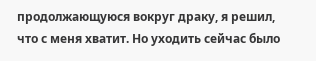продолжающуюся вокруг драку, я решил, что с меня хватит. Но уходить сейчас было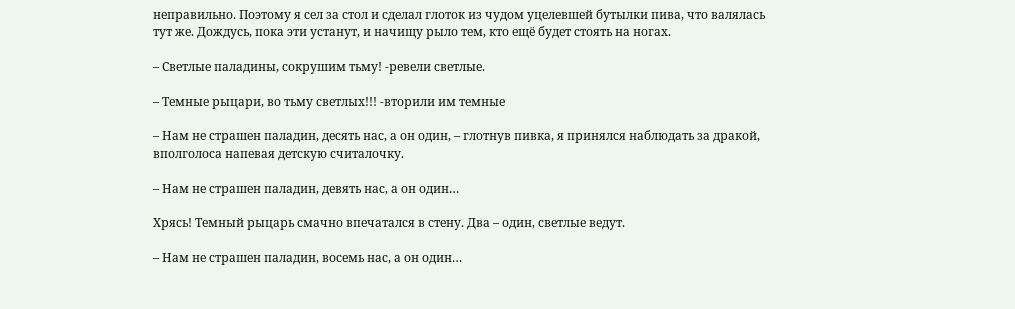неправильно. Поэтому я сел за стол и сделал глоток из чудом уцелевшей бутылки пива, что валялась тут же. Дождусь, пока эти устанут, и начищу рыло тем, кто ещё будет стоять на ногах.

– Светлые паладины, сокрушим тьму! -ревели светлые.

– Темные рыцари, во тьму светлых!!! -вторили им темные

– Нам не страшен паладин, десять нас, а он один, – глотнув пивка, я принялся наблюдать за дракой, вполголоса напевая детскую считалочку.

– Нам не страшен паладин, девять нас, а он один…

Хрясь! Темный рыцарь смачно впечатался в стену. Два – один, светлые ведут.

– Нам не страшен паладин, восемь нас, а он один…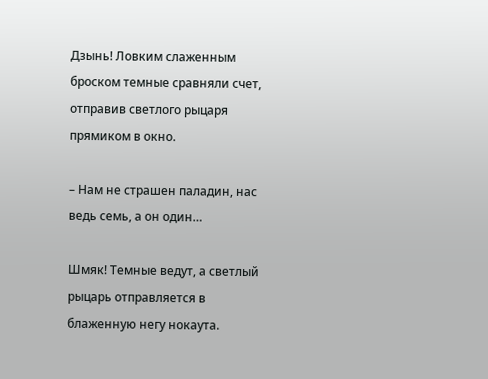Дзынь! Ловким слаженным броском темные сравняли счет, отправив светлого рыцаря прямиком в окно.

– Нам не страшен паладин, нас ведь семь, а он один…

Шмяк! Темные ведут, а светлый рыцарь отправляется в блаженную негу нокаута.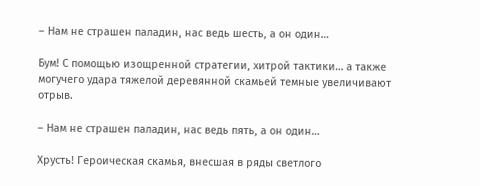– Нам не страшен паладин, нас ведь шесть, а он один…

Бум! С помощью изощренной стратегии, хитрой тактики… а также могучего удара тяжелой деревянной скамьей темные увеличивают отрыв.

– Нам не страшен паладин, нас ведь пять, а он один…

Хрусть! Героическая скамья, внесшая в ряды светлого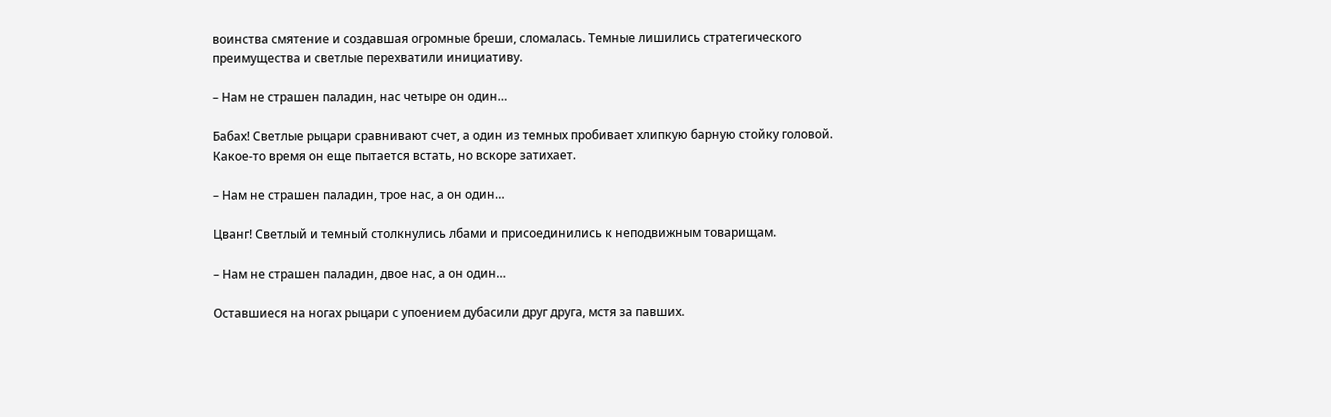воинства смятение и создавшая огромные бреши, сломалась. Темные лишились стратегического преимущества и светлые перехватили инициативу.

– Нам не страшен паладин, нас четыре он один…

Бабах! Светлые рыцари сравнивают счет, а один из темных пробивает хлипкую барную стойку головой. Какое-то время он еще пытается встать, но вскоре затихает.

– Нам не страшен паладин, трое нас, а он один…

Цванг! Светлый и темный столкнулись лбами и присоединились к неподвижным товарищам.

– Нам не страшен паладин, двое нас, а он один…

Оставшиеся на ногах рыцари с упоением дубасили друг друга, мстя за павших.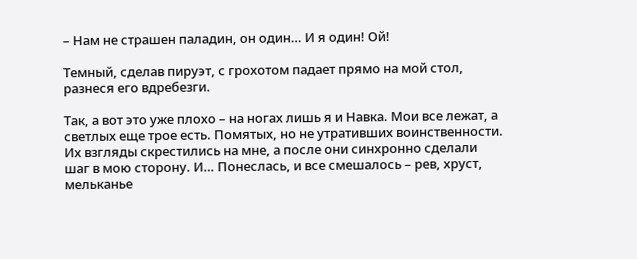– Нам не страшен паладин, он один… И я один! Ой!

Темный, сделав пируэт, с грохотом падает прямо на мой стол, разнеся его вдребезги.

Так, а вот это уже плохо – на ногах лишь я и Навка. Мои все лежат, а светлых еще трое есть. Помятых, но не утративших воинственности. Их взгляды скрестились на мне, а после они синхронно сделали шаг в мою сторону. И… Понеслась, и все смешалось – рев, хруст, мельканье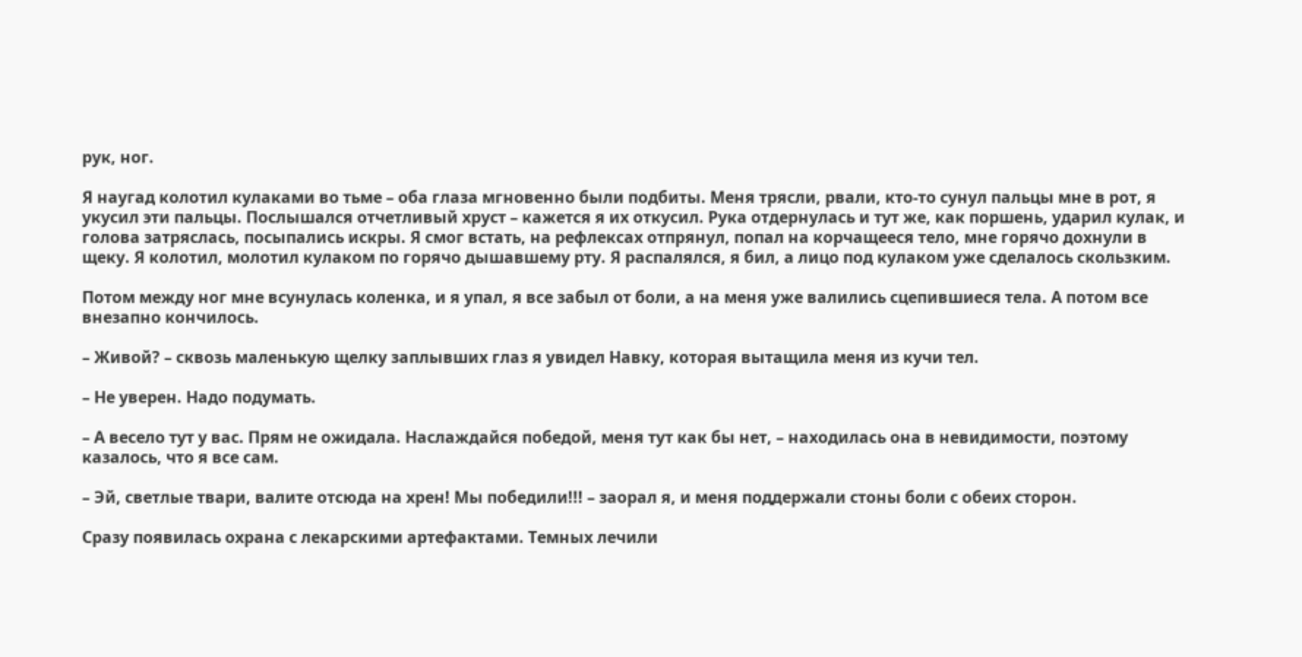рук, ног.

Я наугад колотил кулаками во тьме – оба глаза мгновенно были подбиты. Меня трясли, рвали, кто-то сунул пальцы мне в рот, я укусил эти пальцы. Послышался отчетливый хруст – кажется я их откусил. Рука отдернулась и тут же, как поршень, ударил кулак, и голова затряслась, посыпались искры. Я смог встать, на рефлексах отпрянул, попал на корчащееся тело, мне горячо дохнули в щеку. Я колотил, молотил кулаком по горячо дышавшему рту. Я распалялся, я бил, а лицо под кулаком уже сделалось скользким.

Потом между ног мне всунулась коленка, и я упал, я все забыл от боли, а на меня уже валились сцепившиеся тела. А потом все внезапно кончилось.

– Живой? – сквозь маленькую щелку заплывших глаз я увидел Навку, которая вытащила меня из кучи тел.

– Не уверен. Надо подумать.

– А весело тут у вас. Прям не ожидала. Наслаждайся победой, меня тут как бы нет, – находилась она в невидимости, поэтому казалось, что я все сам.

– Эй, светлые твари, валите отсюда на хрен! Мы победили!!! – заорал я, и меня поддержали стоны боли с обеих сторон.

Сразу появилась охрана с лекарскими артефактами. Темных лечили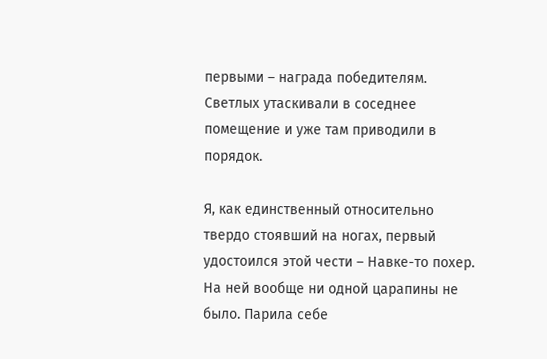первыми – награда победителям. Светлых утаскивали в соседнее помещение и уже там приводили в порядок.

Я, как единственный относительно твердо стоявший на ногах, первый удостоился этой чести – Навке-то похер. На ней вообще ни одной царапины не было. Парила себе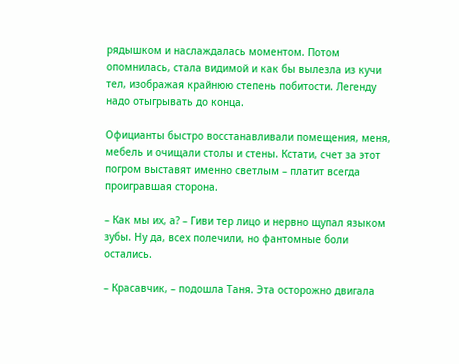рядышком и наслаждалась моментом. Потом опомнилась, стала видимой и как бы вылезла из кучи тел, изображая крайнюю степень побитости. Легенду надо отыгрывать до конца.

Официанты быстро восстанавливали помещения, меня, мебель и очищали столы и стены. Кстати, счет за этот погром выставят именно светлым – платит всегда проигравшая сторона.

– Как мы их, а? – Гиви тер лицо и нервно щупал языком зубы. Ну да, всех полечили, но фантомные боли остались.

– Красавчик, – подошла Таня. Эта осторожно двигала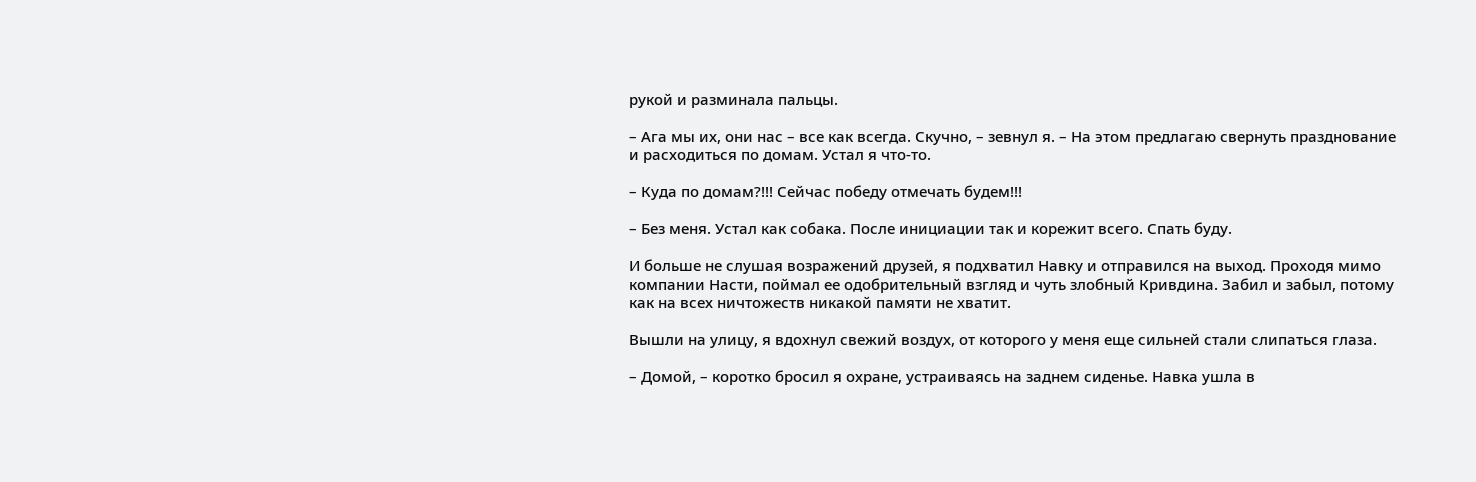рукой и разминала пальцы.

– Ага мы их, они нас – все как всегда. Скучно, – зевнул я. – На этом предлагаю свернуть празднование и расходиться по домам. Устал я что-то.

– Куда по домам?!!! Сейчас победу отмечать будем!!!

– Без меня. Устал как собака. После инициации так и корежит всего. Спать буду.

И больше не слушая возражений друзей, я подхватил Навку и отправился на выход. Проходя мимо компании Насти, поймал ее одобрительный взгляд и чуть злобный Кривдина. Забил и забыл, потому как на всех ничтожеств никакой памяти не хватит.

Вышли на улицу, я вдохнул свежий воздух, от которого у меня еще сильней стали слипаться глаза.

– Домой, – коротко бросил я охране, устраиваясь на заднем сиденье. Навка ушла в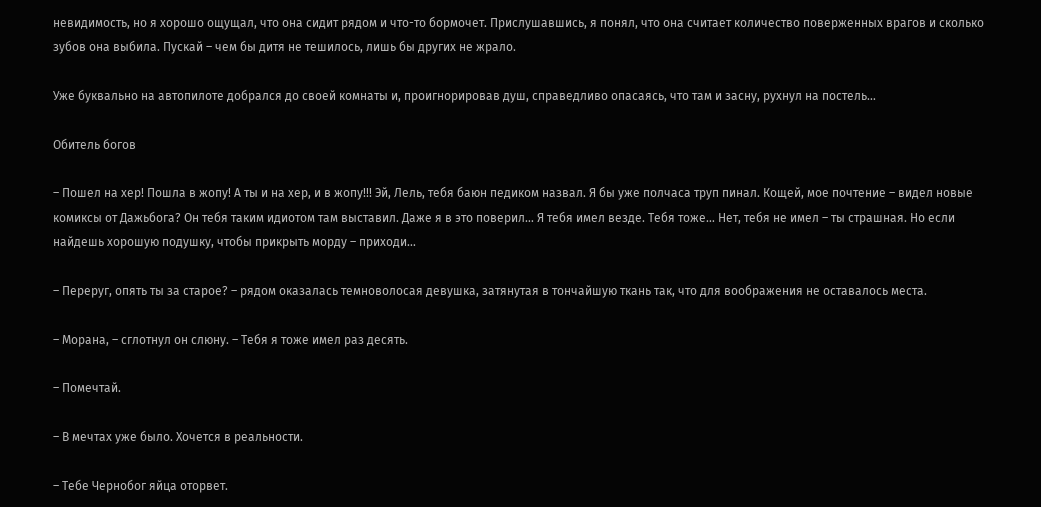невидимость, но я хорошо ощущал, что она сидит рядом и что-то бормочет. Прислушавшись, я понял, что она считает количество поверженных врагов и сколько зубов она выбила. Пускай – чем бы дитя не тешилось, лишь бы других не жрало.

Уже буквально на автопилоте добрался до своей комнаты и, проигнорировав душ, справедливо опасаясь, что там и засну, рухнул на постель…

Обитель богов

– Пошел на хер! Пошла в жопу! А ты и на хер, и в жопу!!! Эй, Лель, тебя баюн педиком назвал. Я бы уже полчаса труп пинал. Кощей, мое почтение – видел новые комиксы от Дажьбога? Он тебя таким идиотом там выставил. Даже я в это поверил… Я тебя имел везде. Тебя тоже… Нет, тебя не имел – ты страшная. Но если найдешь хорошую подушку, чтобы прикрыть морду – приходи…

– Переруг, опять ты за старое? – рядом оказалась темноволосая девушка, затянутая в тончайшую ткань так, что для воображения не оставалось места.

– Морана, – сглотнул он слюну. – Тебя я тоже имел раз десять.

– Помечтай.

– В мечтах уже было. Хочется в реальности.

– Тебе Чернобог яйца оторвет.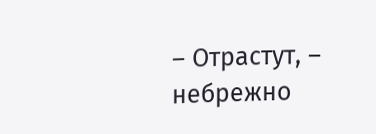– Отрастут, – небрежно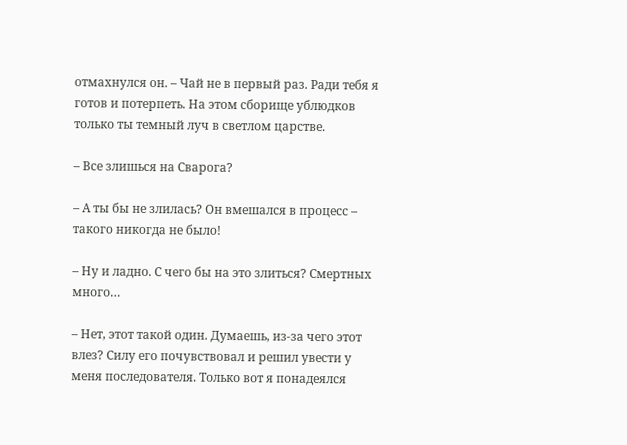отмахнулся он. – Чай не в первый раз. Ради тебя я готов и потерпеть. На этом сборище ублюдков только ты темный луч в светлом царстве.

– Все злишься на Сварога?

– А ты бы не злилась? Он вмешался в процесс – такого никогда не было!

– Ну и ладно. С чего бы на это злиться? Смертных много…

– Нет, этот такой один. Думаешь, из-за чего этот влез? Силу его почувствовал и решил увести у меня последователя. Только вот я понадеялся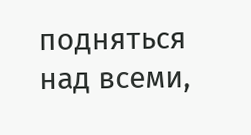подняться над всеми,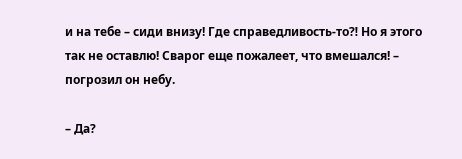и на тебе – сиди внизу! Где справедливость-то⁈ Но я этого так не оставлю! Сварог еще пожалеет, что вмешался! – погрозил он небу.

– Да?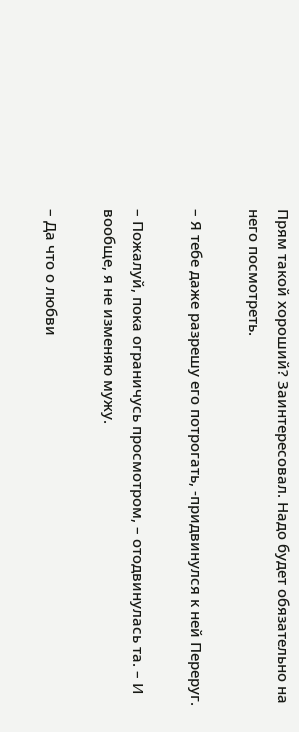Прям такой хороший? Заинтересовал. Надо будет обязательно на него посмотреть.

– Я тебе даже разрешу его потрогать, -придвинулся к ней Переруг.

– Пожалуй, пока ограничусь просмотром, – отодвинулась та. – И вообще, я не изменяю мужу.

– Да что о любви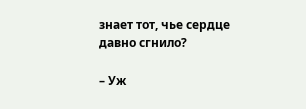знает тот, чье сердце давно сгнило?

– Уж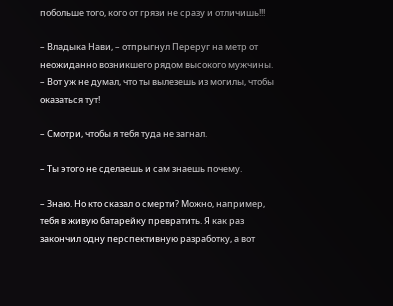побольше того, кого от грязи не сразу и отличишь!!!

– Владыка Нави, – отпрыгнул Переруг на метр от неожиданно возникшего рядом высокого мужчины. – Вот уж не думал, что ты вылезешь из могилы, чтобы оказаться тут!

– Смотри, чтобы я тебя туда не загнал.

– Ты этого не сделаешь и сам знаешь почему.

– Знаю. Но кто сказал о смерти? Можно, например, тебя в живую батарейку превратить. Я как раз закончил одну перспективную разработку, а вот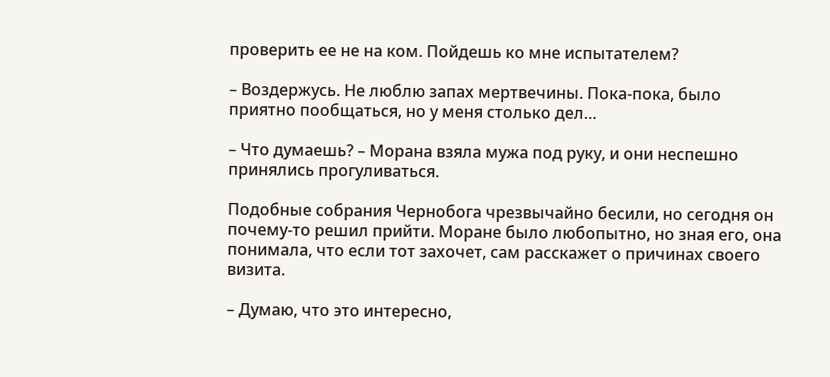проверить ее не на ком. Пойдешь ко мне испытателем?

– Воздержусь. Не люблю запах мертвечины. Пока-пока, было приятно пообщаться, но у меня столько дел…

– Что думаешь? – Морана взяла мужа под руку, и они неспешно принялись прогуливаться.

Подобные собрания Чернобога чрезвычайно бесили, но сегодня он почему-то решил прийти. Моране было любопытно, но зная его, она понимала, что если тот захочет, сам расскажет о причинах своего визита.

– Думаю, что это интересно,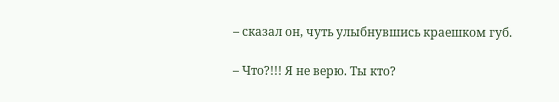– сказал он, чуть улыбнувшись краешком губ.

– Что?!!! Я не верю. Ты кто?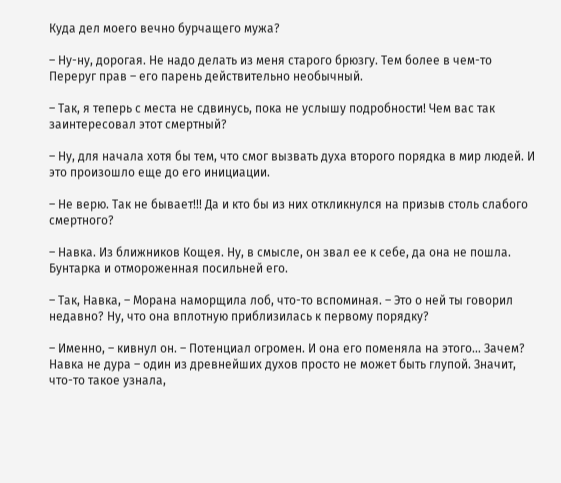Куда дел моего вечно бурчащего мужа?

– Ну-ну, дорогая. Не надо делать из меня старого брюзгу. Тем более в чем-то Переруг прав – его парень действительно необычный.

– Так, я теперь с места не сдвинусь, пока не услышу подробности! Чем вас так заинтересовал этот смертный?

– Ну, для начала хотя бы тем, что смог вызвать духа второго порядка в мир людей. И это произошло еще до его инициации.

– Не верю. Так не бывает!!! Да и кто бы из них откликнулся на призыв столь слабого смертного?

– Навка. Из ближников Кощея. Ну, в смысле, он звал ее к себе, да она не пошла. Бунтарка и отмороженная посильней его.

– Так, Навка, – Морана наморщила лоб, что-то вспоминая. – Это о ней ты говорил недавно? Ну, что она вплотную приблизилась к первому порядку?

– Именно, – кивнул он. – Потенциал огромен. И она его поменяла на этого… Зачем? Навка не дура – один из древнейших духов просто не может быть глупой. Значит, что-то такое узнала,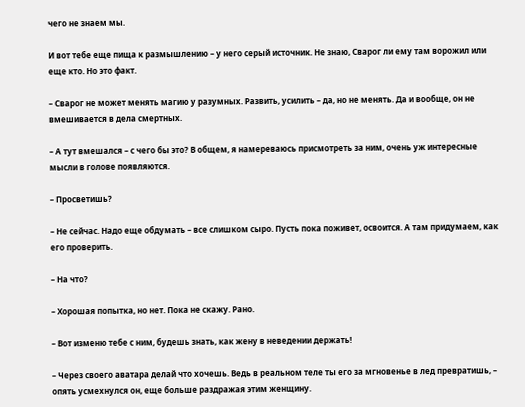чего не знаем мы.

И вот тебе еще пища к размышлению – у него серый источник. Не знаю, Сварог ли ему там ворожил или еще кто. Но это факт.

– Сварог не может менять магию у разумных. Развить, усилить – да, но не менять. Да и вообще, он не вмешивается в дела смертных.

– А тут вмешался – с чего бы это? В общем, я намереваюсь присмотреть за ним, очень уж интересные мысли в голове появляются.

– Просветишь?

– Не сейчас. Надо еще обдумать – все слишком сыро. Пусть пока поживет, освоится. А там придумаем, как его проверить.

– На что?

– Хорошая попытка, но нет. Пока не скажу. Рано.

– Вот изменю тебе с ним, будешь знать, как жену в неведении держать!

– Через своего аватара делай что хочешь. Ведь в реальном теле ты его за мгновенье в лед превратишь, – опять усмехнулся он, еще больше раздражая этим женщину.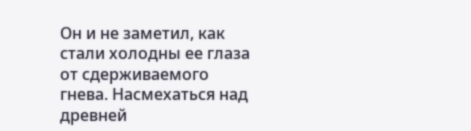Он и не заметил, как стали холодны ее глаза от сдерживаемого гнева. Насмехаться над древней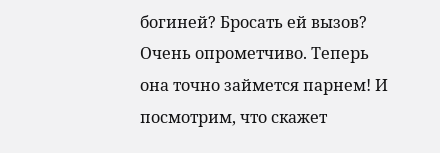богиней? Бросать ей вызов? Очень опрометчиво. Теперь она точно займется парнем! И посмотрим, что скажет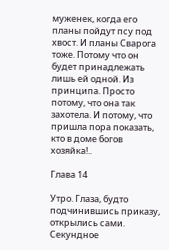муженек, когда его планы пойдут псу под хвост. И планы Сварога тоже. Потому что он будет принадлежать лишь ей одной. Из принципа. Просто потому, что она так захотела. И потому, что пришла пора показать, кто в доме богов хозяйка!..

Глава 14

Утро. Глаза, будто подчинившись приказу, открылись сами. Секундное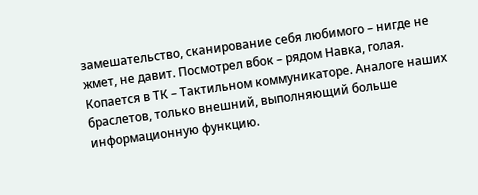замешательство, сканирование себя любимого – нигде не жмет, не давит. Посмотрел вбок – рядом Навка, голая. Копается в ТК – Тактильном коммуникаторе. Аналоге наших браслетов, только внешний, выполняющий больше информационную функцию.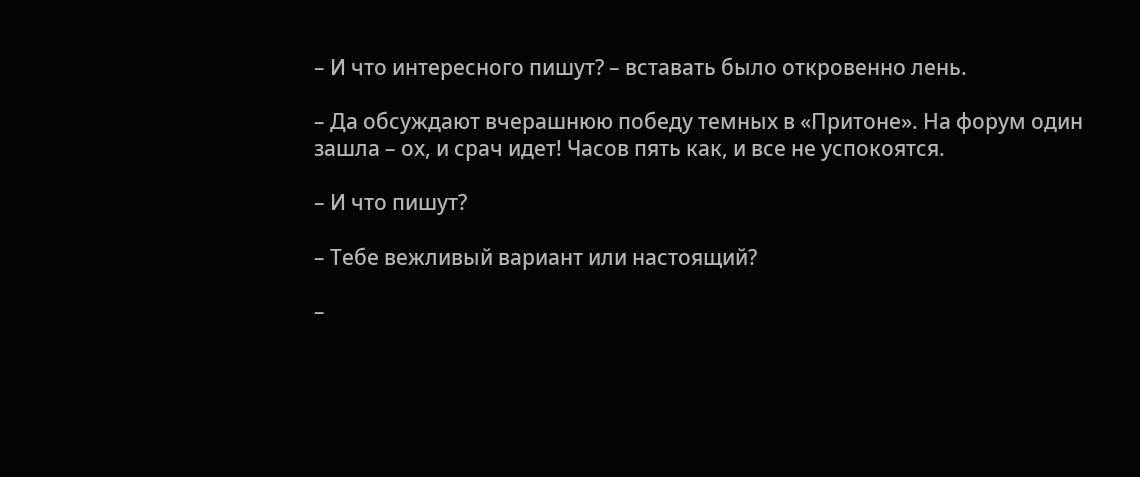– И что интересного пишут? – вставать было откровенно лень.

– Да обсуждают вчерашнюю победу темных в «Притоне». На форум один зашла – ох, и срач идет! Часов пять как, и все не успокоятся.

– И что пишут?

– Тебе вежливый вариант или настоящий?

–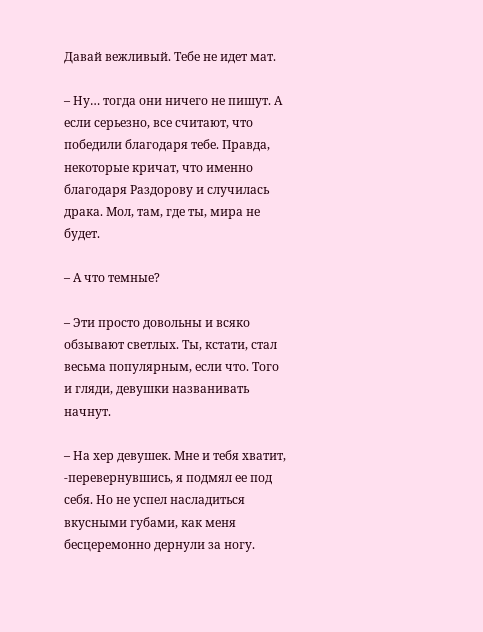Давай вежливый. Тебе не идет мат.

– Ну… тогда они ничего не пишут. А если серьезно, все считают, что победили благодаря тебе. Правда, некоторые кричат, что именно благодаря Раздорову и случилась драка. Мол, там, где ты, мира не будет.

– А что темные?

– Эти просто довольны и всяко обзывают светлых. Ты, кстати, стал весьма популярным, если что. Того и гляди, девушки названивать начнут.

– На хер девушек. Мне и тебя хватит, -перевернувшись, я подмял ее под себя. Но не успел насладиться вкусными губами, как меня бесцеремонно дернули за ногу.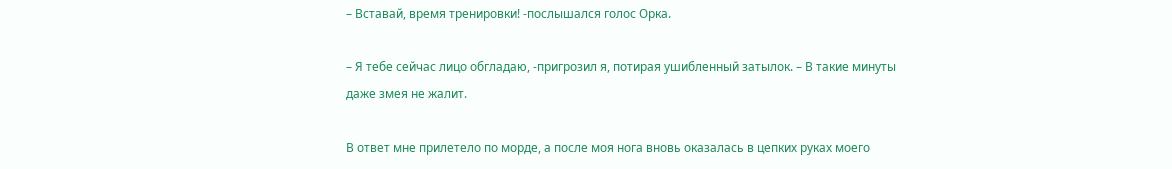– Вставай, время тренировки! -послышался голос Орка.

– Я тебе сейчас лицо обгладаю, -пригрозил я, потирая ушибленный затылок. – В такие минуты даже змея не жалит.

В ответ мне прилетело по морде, а после моя нога вновь оказалась в цепких руках моего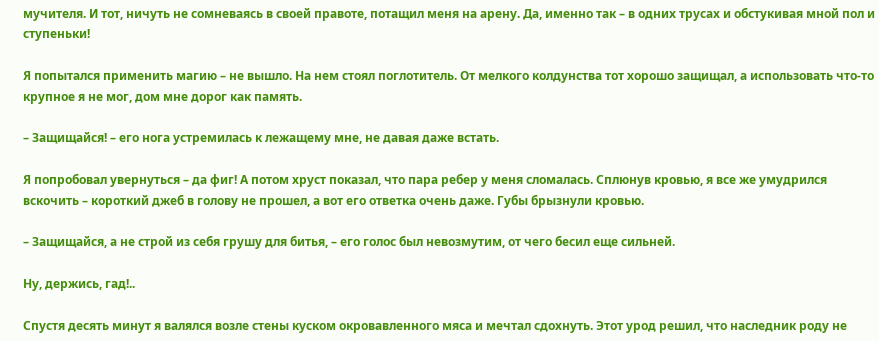мучителя. И тот, ничуть не сомневаясь в своей правоте, потащил меня на арену. Да, именно так – в одних трусах и обстукивая мной пол и ступеньки!

Я попытался применить магию – не вышло. На нем стоял поглотитель. От мелкого колдунства тот хорошо защищал, а использовать что-то крупное я не мог, дом мне дорог как память.

– Защищайся! – его нога устремилась к лежащему мне, не давая даже встать.

Я попробовал увернуться – да фиг! А потом хруст показал, что пара ребер у меня сломалась. Сплюнув кровью, я все же умудрился вскочить – короткий джеб в голову не прошел, а вот его ответка очень даже. Губы брызнули кровью.

– Защищайся, а не строй из себя грушу для битья, – его голос был невозмутим, от чего бесил еще сильней.

Ну, держись, гад!..

Спустя десять минут я валялся возле стены куском окровавленного мяса и мечтал сдохнуть. Этот урод решил, что наследник роду не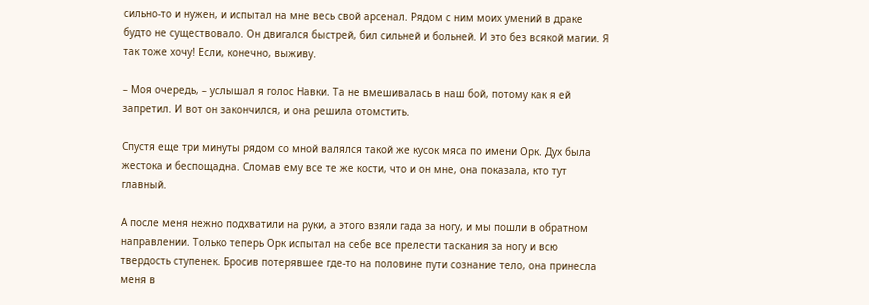сильно-то и нужен, и испытал на мне весь свой арсенал. Рядом с ним моих умений в драке будто не существовало. Он двигался быстрей, бил сильней и больней. И это без всякой магии. Я так тоже хочу! Если, конечно, выживу.

– Моя очередь, – услышал я голос Навки. Та не вмешивалась в наш бой, потому как я ей запретил. И вот он закончился, и она решила отомстить.

Спустя еще три минуты рядом со мной валялся такой же кусок мяса по имени Орк. Дух была жестока и беспощадна. Сломав ему все те же кости, что и он мне, она показала, кто тут главный.

А после меня нежно подхватили на руки, а этого взяли гада за ногу, и мы пошли в обратном направлении. Только теперь Орк испытал на себе все прелести таскания за ногу и всю твердость ступенек. Бросив потерявшее где-то на половине пути сознание тело, она принесла меня в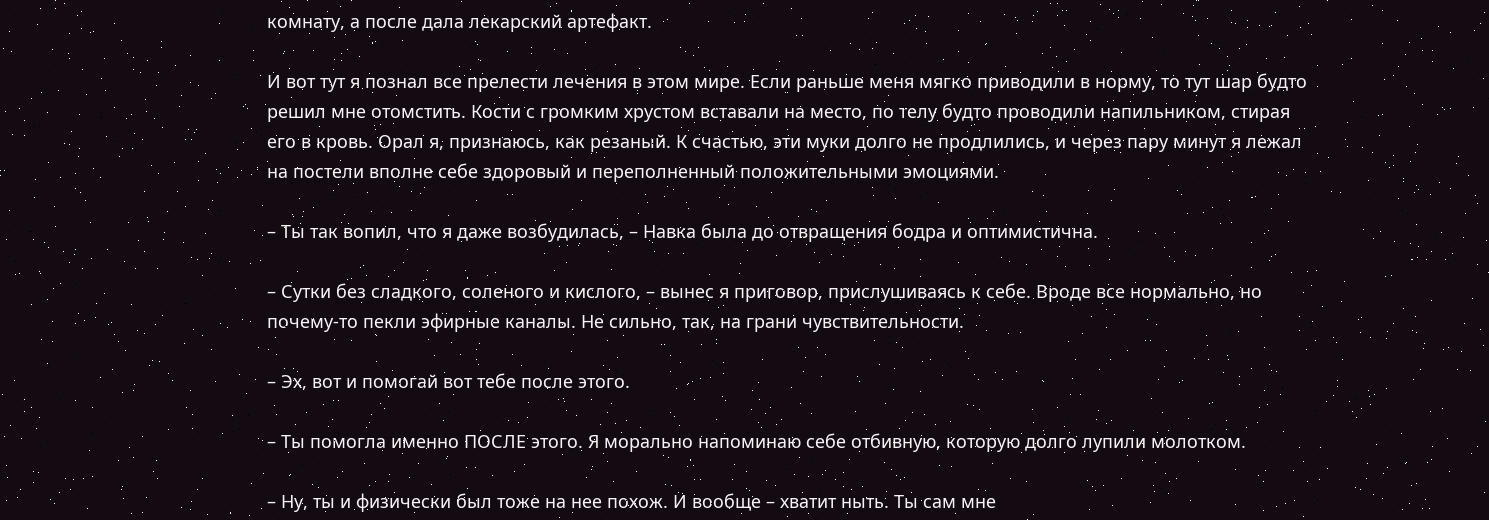комнату, а после дала лекарский артефакт.

И вот тут я познал все прелести лечения в этом мире. Если раньше меня мягко приводили в норму, то тут шар будто решил мне отомстить. Кости с громким хрустом вставали на место, по телу будто проводили напильником, стирая его в кровь. Орал я, признаюсь, как резаный. К счастью, эти муки долго не продлились, и через пару минут я лежал на постели вполне себе здоровый и переполненный положительными эмоциями.

– Ты так вопил, что я даже возбудилась, – Навка была до отвращения бодра и оптимистична.

– Сутки без сладкого, соленого и кислого, – вынес я приговор, прислушиваясь к себе. Вроде все нормально, но почему-то пекли эфирные каналы. Не сильно, так, на грани чувствительности.

– Эх, вот и помогай вот тебе после этого.

– Ты помогла именно ПОСЛЕ этого. Я морально напоминаю себе отбивную, которую долго лупили молотком.

– Ну, ты и физически был тоже на нее похож. И вообще – хватит ныть. Ты сам мне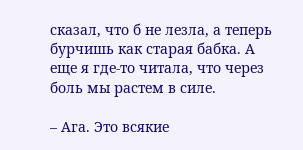сказал, что б не лезла, а теперь бурчишь как старая бабка. А еще я где-то читала, что через боль мы растем в силе.

– Ага. Это всякие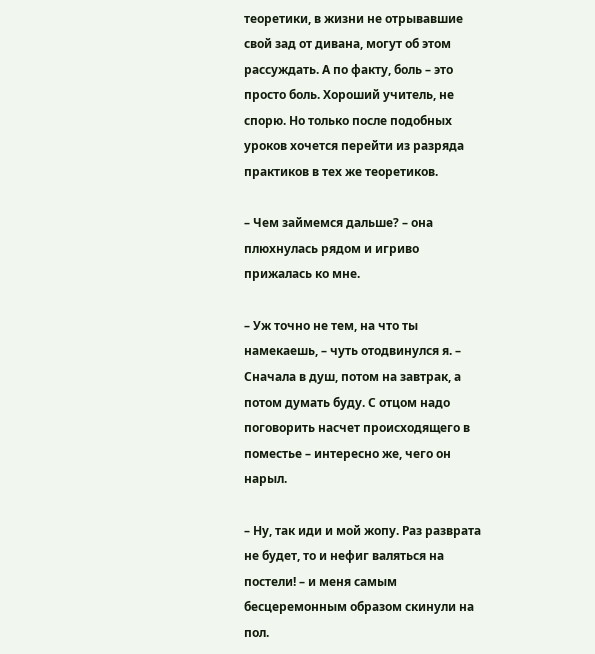теоретики, в жизни не отрывавшие свой зад от дивана, могут об этом рассуждать. А по факту, боль – это просто боль. Хороший учитель, не спорю. Но только после подобных уроков хочется перейти из разряда практиков в тех же теоретиков.

– Чем займемся дальше? – она плюхнулась рядом и игриво прижалась ко мне.

– Уж точно не тем, на что ты намекаешь, – чуть отодвинулся я. – Сначала в душ, потом на завтрак, а потом думать буду. С отцом надо поговорить насчет происходящего в поместье – интересно же, чего он нарыл.

– Ну, так иди и мой жопу. Раз разврата не будет, то и нефиг валяться на постели! – и меня самым бесцеремонным образом скинули на пол.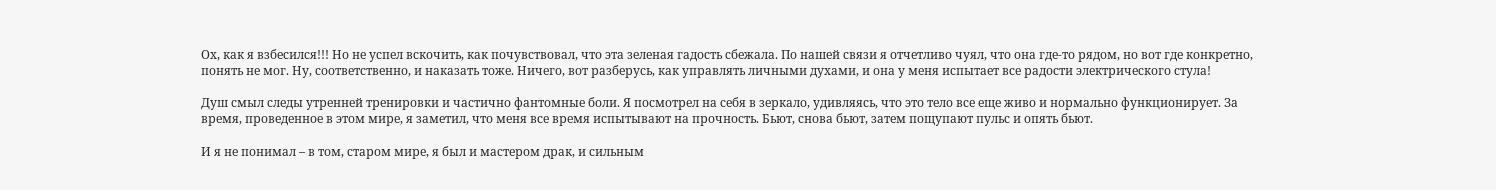Ох, как я взбесился!!! Но не успел вскочить, как почувствовал, что эта зеленая гадость сбежала. По нашей связи я отчетливо чуял, что она где-то рядом, но вот где конкретно, понять не мог. Ну, соответственно, и наказать тоже. Ничего, вот разберусь, как управлять личными духами, и она у меня испытает все радости электрического стула!

Душ смыл следы утренней тренировки и частично фантомные боли. Я посмотрел на себя в зеркало, удивляясь, что это тело все еще живо и нормально функционирует. За время, проведенное в этом мире, я заметил, что меня все время испытывают на прочность. Бьют, снова бьют, затем пощупают пульс и опять бьют.

И я не понимал – в том, старом мире, я был и мастером драк, и сильным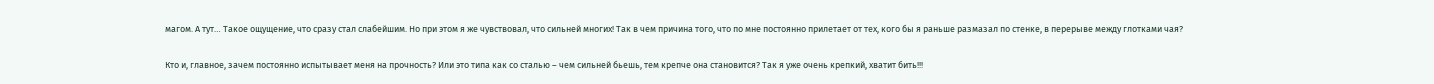магом. А тут… Такое ощущение, что сразу стал слабейшим. Но при этом я же чувствовал, что сильней многих! Так в чем причина того, что по мне постоянно прилетает от тех, кого бы я раньше размазал по стенке, в перерыве между глотками чая?

Кто и, главное, зачем постоянно испытывает меня на прочность? Или это типа как со сталью – чем сильней бьешь, тем крепче она становится? Так я уже очень крепкий, хватит бить!!!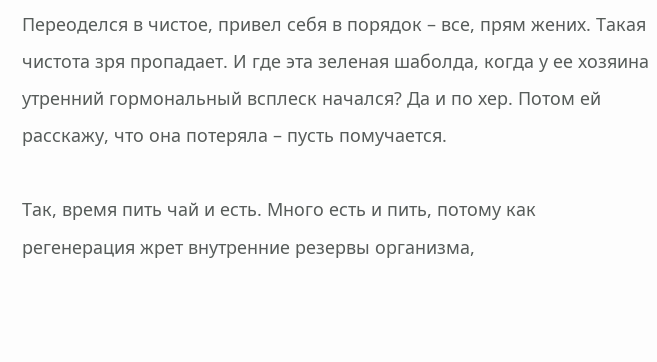Переоделся в чистое, привел себя в порядок – все, прям жених. Такая чистота зря пропадает. И где эта зеленая шаболда, когда у ее хозяина утренний гормональный всплеск начался? Да и по хер. Потом ей расскажу, что она потеряла – пусть помучается.

Так, время пить чай и есть. Много есть и пить, потому как регенерация жрет внутренние резервы организма,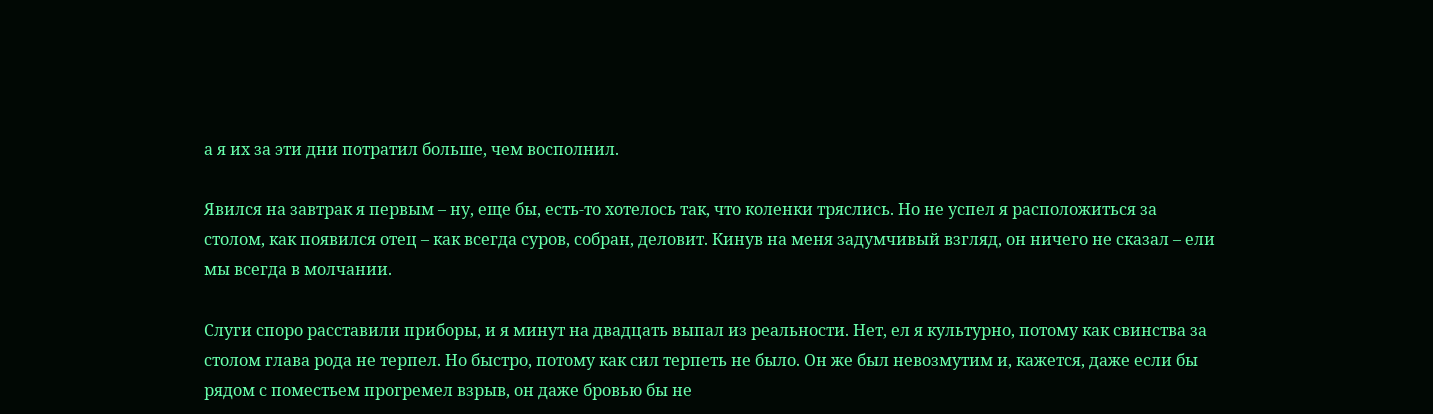а я их за эти дни потратил больше, чем восполнил.

Явился на завтрак я первым – ну, еще бы, есть-то хотелось так, что коленки тряслись. Но не успел я расположиться за столом, как появился отец – как всегда суров, собран, деловит. Кинув на меня задумчивый взгляд, он ничего не сказал – ели мы всегда в молчании.

Слуги споро расставили приборы, и я минут на двадцать выпал из реальности. Нет, ел я культурно, потому как свинства за столом глава рода не терпел. Но быстро, потому как сил терпеть не было. Он же был невозмутим и, кажется, даже если бы рядом с поместьем прогремел взрыв, он даже бровью бы не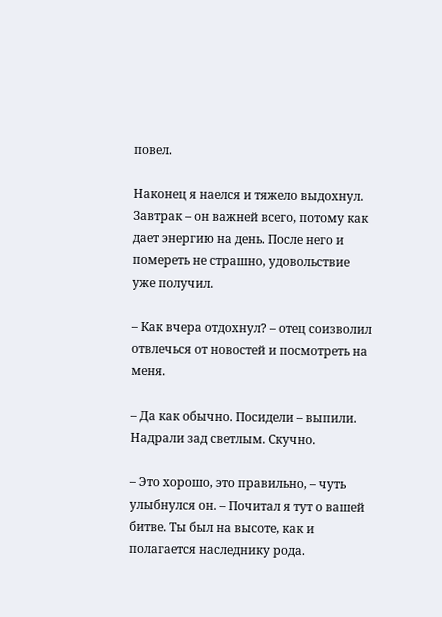повел.

Наконец я наелся и тяжело выдохнул. Завтрак – он важней всего, потому как дает энергию на день. После него и помереть не страшно, удовольствие уже получил.

– Как вчера отдохнул? – отец соизволил отвлечься от новостей и посмотреть на меня.

– Да как обычно. Посидели – выпили. Надрали зад светлым. Скучно.

– Это хорошо, это правильно, – чуть улыбнулся он. – Почитал я тут о вашей битве. Ты был на высоте, как и полагается наследнику рода.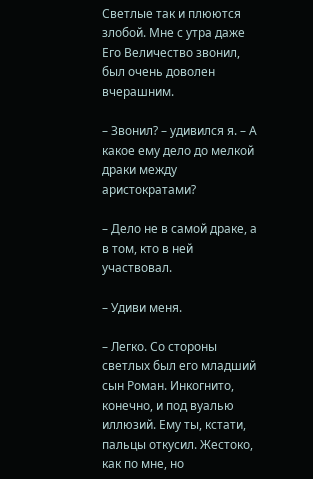Светлые так и плюются злобой. Мне с утра даже Его Величество звонил, был очень доволен вчерашним.

– Звонил? – удивился я. – А какое ему дело до мелкой драки между аристократами?

– Дело не в самой драке, а в том, кто в ней участвовал.

– Удиви меня.

– Легко. Со стороны светлых был его младший сын Роман. Инкогнито, конечно, и под вуалью иллюзий. Ему ты, кстати, пальцы откусил. Жестоко, как по мне, но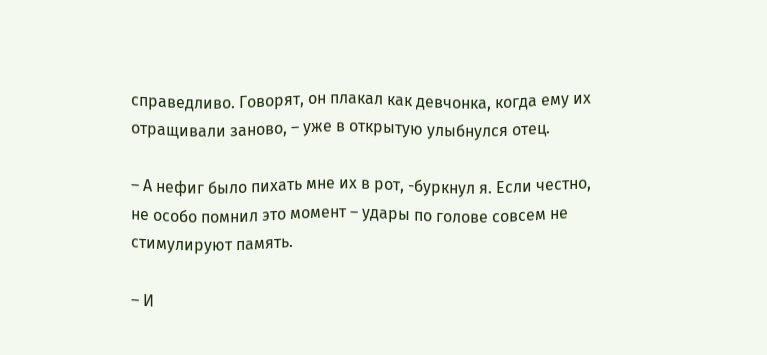справедливо. Говорят, он плакал как девчонка, когда ему их отращивали заново, – уже в открытую улыбнулся отец.

– А нефиг было пихать мне их в рот, -буркнул я. Если честно, не особо помнил это момент – удары по голове совсем не стимулируют память.

– И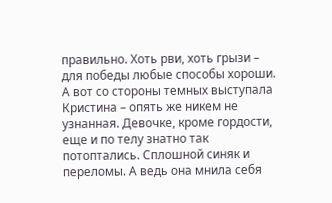правильно. Хоть рви, хоть грызи – для победы любые способы хороши. А вот со стороны темных выступала Кристина – опять же никем не узнанная. Девочке, кроме гордости, еще и по телу знатно так потоптались. Сплошной синяк и переломы. А ведь она мнила себя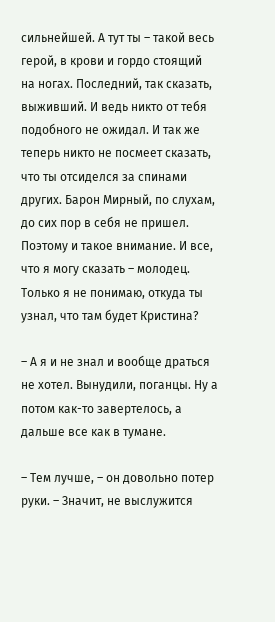сильнейшей. А тут ты – такой весь герой, в крови и гордо стоящий на ногах. Последний, так сказать, выживший. И ведь никто от тебя подобного не ожидал. И так же теперь никто не посмеет сказать, что ты отсиделся за спинами других. Барон Мирный, по слухам, до сих пор в себя не пришел. Поэтому и такое внимание. И все, что я могу сказать – молодец. Только я не понимаю, откуда ты узнал, что там будет Кристина?

– А я и не знал и вообще драться не хотел. Вынудили, поганцы. Ну а потом как-то завертелось, а дальше все как в тумане.

– Тем лучше, – он довольно потер руки. – Значит, не выслужится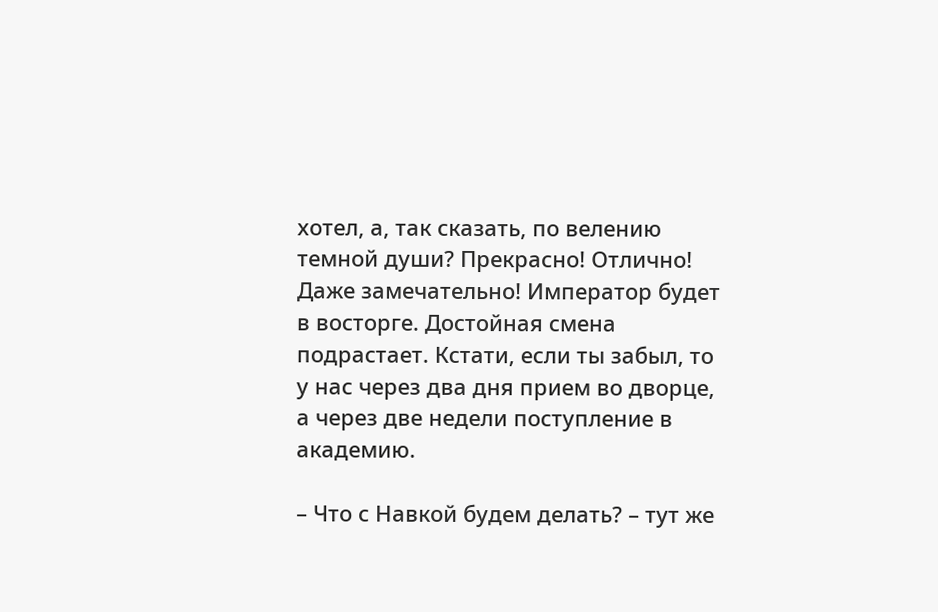хотел, а, так сказать, по велению темной души? Прекрасно! Отлично! Даже замечательно! Император будет в восторге. Достойная смена подрастает. Кстати, если ты забыл, то у нас через два дня прием во дворце, а через две недели поступление в академию.

– Что с Навкой будем делать? – тут же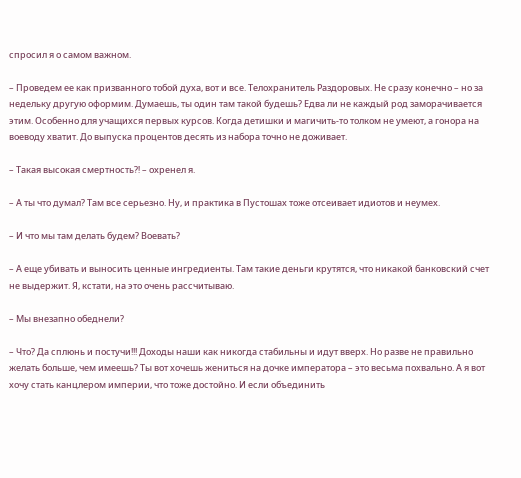спросил я о самом важном.

– Проведем ее как призванного тобой духа, вот и все. Телохранитель Раздоровых. Не сразу конечно – но за недельку другую оформим. Думаешь, ты один там такой будешь? Едва ли не каждый род заморачивается этим. Особенно для учащихся первых курсов. Когда детишки и магичить-то толком не умеют, а гонора на воеводу хватит. До выпуска процентов десять из набора точно не доживает.

– Такая высокая смертность⁈ – охренел я.

– А ты что думал? Там все серьезно. Ну, и практика в Пустошах тоже отсеивает идиотов и неумех.

– И что мы там делать будем? Воевать?

– А еще убивать и выносить ценные ингредиенты. Там такие деньги крутятся, что никакой банковский счет не выдержит. Я, кстати, на это очень рассчитываю.

– Мы внезапно обеднели?

– Что? Да сплюнь и постучи!!! Доходы наши как никогда стабильны и идут вверх. Но разве не правильно желать больше, чем имеешь? Ты вот хочешь жениться на дочке императора – это весьма похвально. А я вот хочу стать канцлером империи, что тоже достойно. И если объединить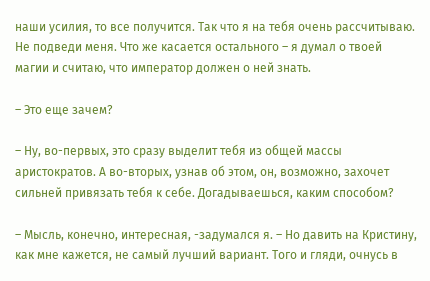наши усилия, то все получится. Так что я на тебя очень рассчитываю. Не подведи меня. Что же касается остального – я думал о твоей магии и считаю, что император должен о ней знать.

– Это еще зачем?

– Ну, во-первых, это сразу выделит тебя из общей массы аристократов. А во-вторых, узнав об этом, он, возможно, захочет сильней привязать тебя к себе. Догадываешься, каким способом?

– Мысль, конечно, интересная, -задумался я. – Но давить на Кристину, как мне кажется, не самый лучший вариант. Того и гляди, очнусь в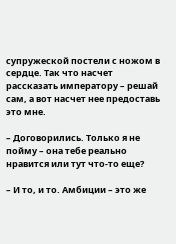супружеской постели с ножом в сердце. Так что насчет рассказать императору – решай сам, а вот насчет нее предоставь это мне.

– Договорились. Только я не пойму – она тебе реально нравится или тут что-то еще?

– И то, и то. Амбиции – это же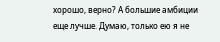хорошо, верно? А большие амбиции еще лучше. Думаю, только ею я не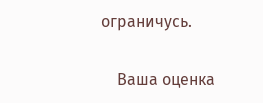ограничусь.


    Ваша оценка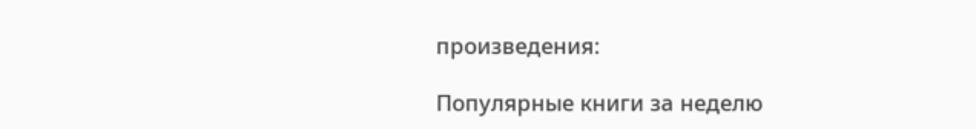произведения:

Популярные книги за неделю